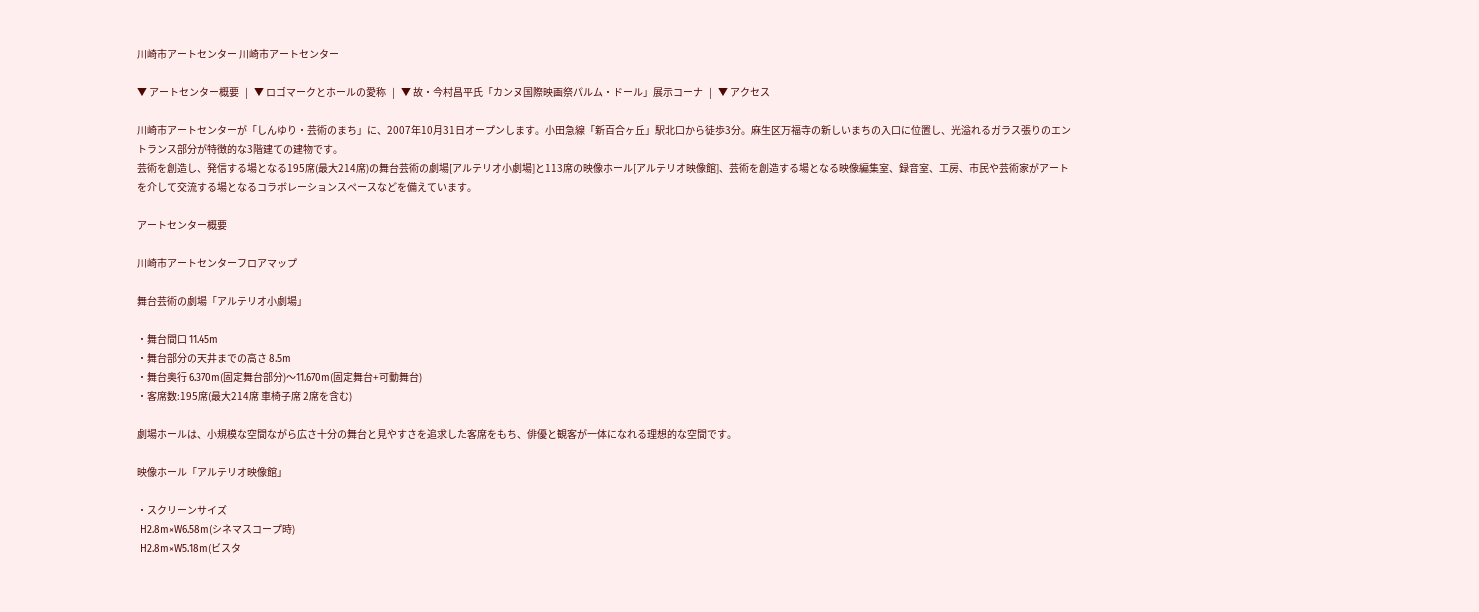川崎市アートセンター 川崎市アートセンター

▼ アートセンター概要   |   ▼ ロゴマークとホールの愛称   |   ▼ 故・今村昌平氏「カンヌ国際映画祭パルム・ドール」展示コーナ   |   ▼ アクセス

川崎市アートセンターが「しんゆり・芸術のまち」に、2007年10月31日オープンします。小田急線「新百合ヶ丘」駅北口から徒歩3分。麻生区万福寺の新しいまちの入口に位置し、光溢れるガラス張りのエントランス部分が特徴的な3階建ての建物です。
芸術を創造し、発信する場となる195席(最大214席)の舞台芸術の劇場[アルテリオ小劇場]と113席の映像ホール[アルテリオ映像館]、芸術を創造する場となる映像編集室、録音室、工房、市民や芸術家がアートを介して交流する場となるコラボレーションスペースなどを備えています。

アートセンター概要

川崎市アートセンターフロアマップ

舞台芸術の劇場「アルテリオ小劇場」

・舞台間口 11.45m
・舞台部分の天井までの高さ 8.5m
・舞台奥行 6.370m(固定舞台部分)〜11.670m(固定舞台+可動舞台)
・客席数:195席(最大214席 車椅子席 2席を含む)

劇場ホールは、小規模な空間ながら広さ十分の舞台と見やすさを追求した客席をもち、俳優と観客が一体になれる理想的な空間です。

映像ホール「アルテリオ映像館」

・スクリーンサイズ
 H2.8m×W6.58m(シネマスコープ時)
 H2.8m×W5.18m(ビスタ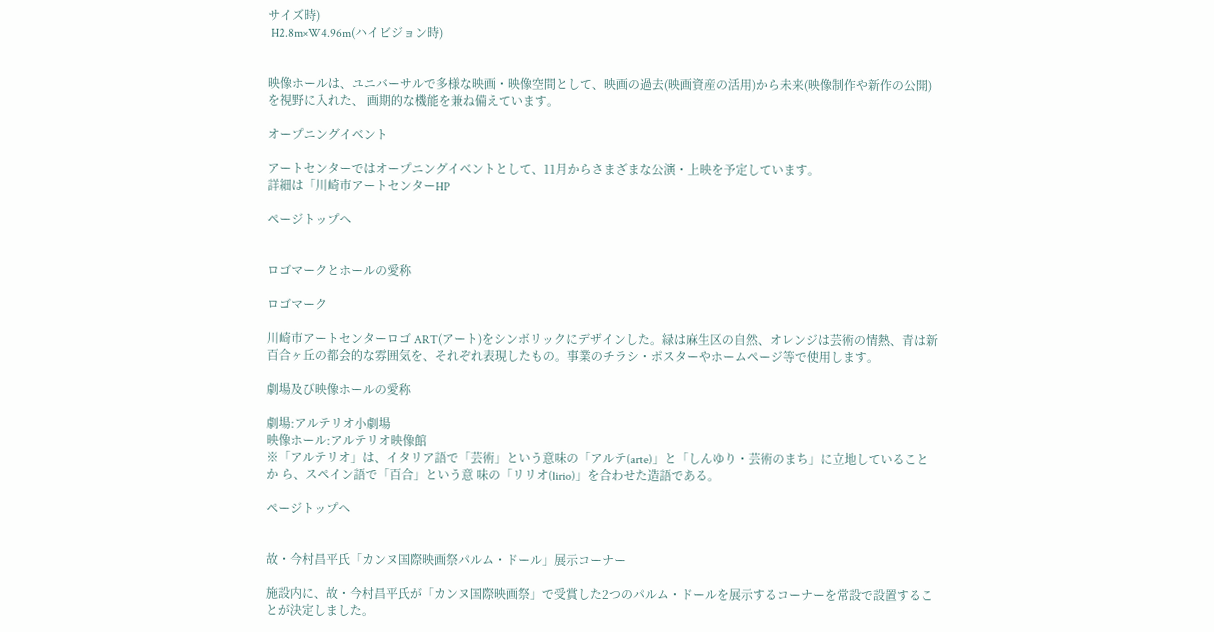サイズ時)
 H2.8m×W4.96m(ハイビジョン時)


映像ホールは、ユニバーサルで多様な映画・映像空間として、映画の過去(映画資産の活用)から未来(映像制作や新作の公開)を視野に入れた、 画期的な機能を兼ね備えています。

オープニングイベント

アートセンターではオープニングイベントとして、11月からさまざまな公演・上映を予定しています。
詳細は「川崎市アートセンターHP

ページトップへ


ロゴマークとホールの愛称

ロゴマーク

川崎市アートセンターロゴ ART(アート)をシンボリックにデザインした。緑は麻生区の自然、オレンジは芸術の情熱、青は新百合ヶ丘の都会的な雰囲気を、それぞれ表現したもの。事業のチラシ・ポスターやホームページ等で使用します。

劇場及び映像ホールの愛称

劇場:アルテリオ小劇場
映像ホール:アルテリオ映像館
※「アルテリオ」は、イタリア語で「芸術」という意味の「アルテ(arte)」と「しんゆり・芸術のまち」に立地していることか ら、スペイン語で「百合」という意 味の「リリオ(lirio)」を合わせた造語である。

ページトップへ


故・今村昌平氏「カンヌ国際映画祭パルム・ドール」展示コーナー

施設内に、故・今村昌平氏が「カンヌ国際映画祭」で受賞した2つのパルム・ドールを展示するコーナーを常設で設置することが決定しました。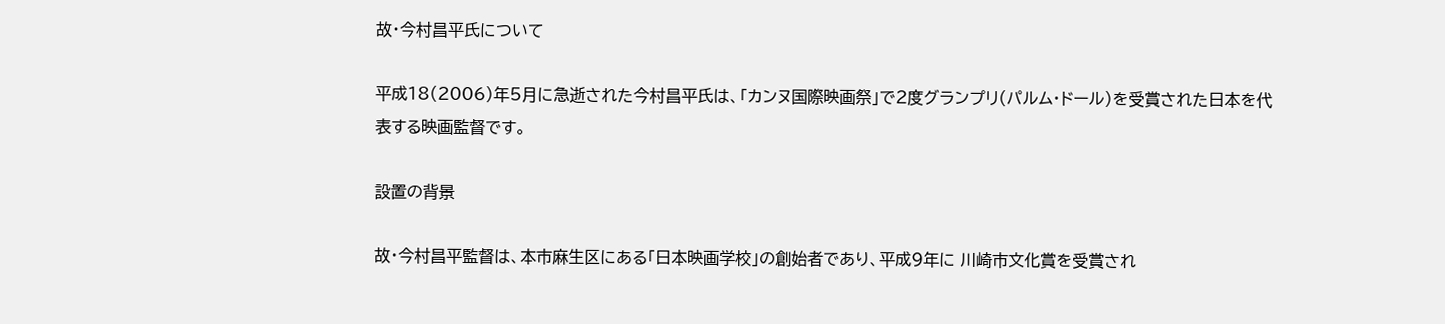故・今村昌平氏について

平成18(2006)年5月に急逝された今村昌平氏は、「カンヌ国際映画祭」で2度グランプリ(パルム・ドール)を受賞された日本を代表する映画監督です。

設置の背景

故・今村昌平監督は、本市麻生区にある「日本映画学校」の創始者であり、平成9年に 川崎市文化賞を受賞され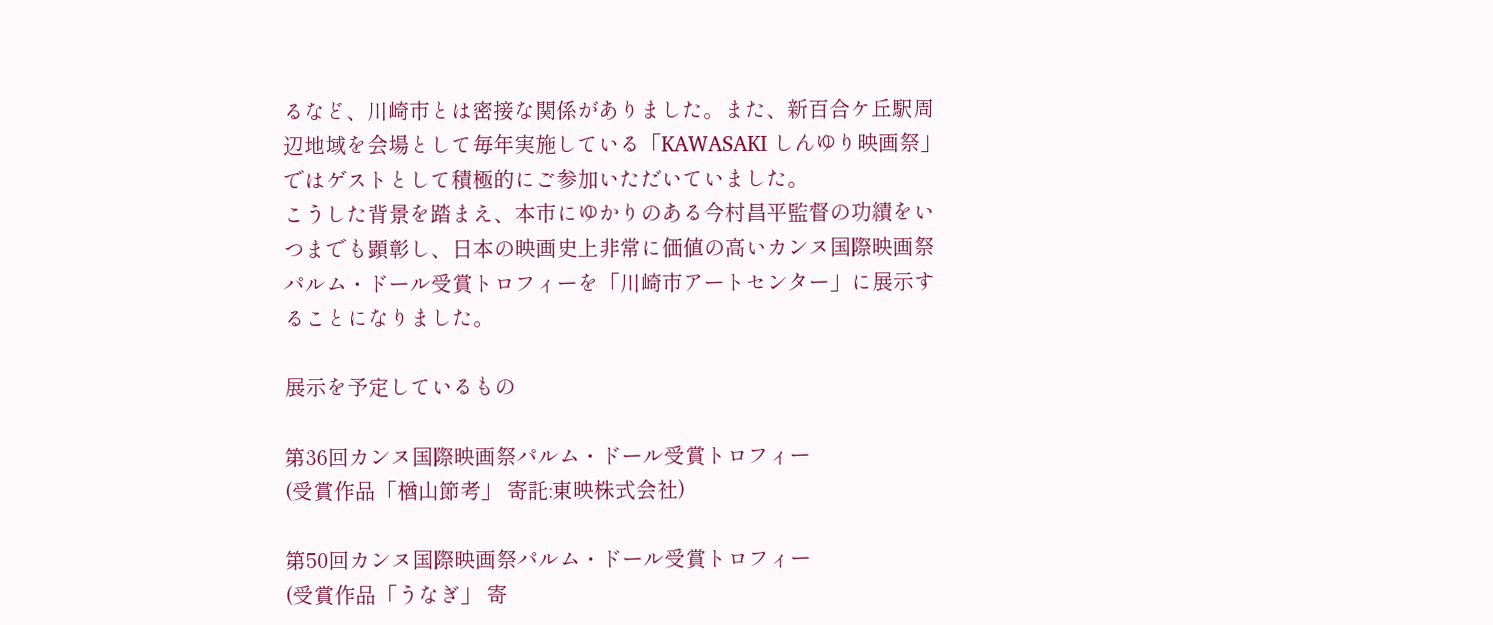るなど、川崎市とは密接な関係がありました。また、新百合ケ丘駅周辺地域を会場として毎年実施している「KAWASAKI しんゆり映画祭」ではゲストとして積極的にご参加いただいていました。
こうした背景を踏まえ、本市にゆかりのある今村昌平監督の功績をいつまでも顕彰し、日本の映画史上非常に価値の高いカンヌ国際映画祭パルム・ドール受賞トロフィーを「川崎市アートセンター」に展示することになりました。

展示を予定しているもの

第36回カンヌ国際映画祭パルム・ドール受賞トロフィー
(受賞作品「楢山節考」 寄託:東映株式会社)

第50回カンヌ国際映画祭パルム・ドール受賞トロフィー
(受賞作品「うなぎ」 寄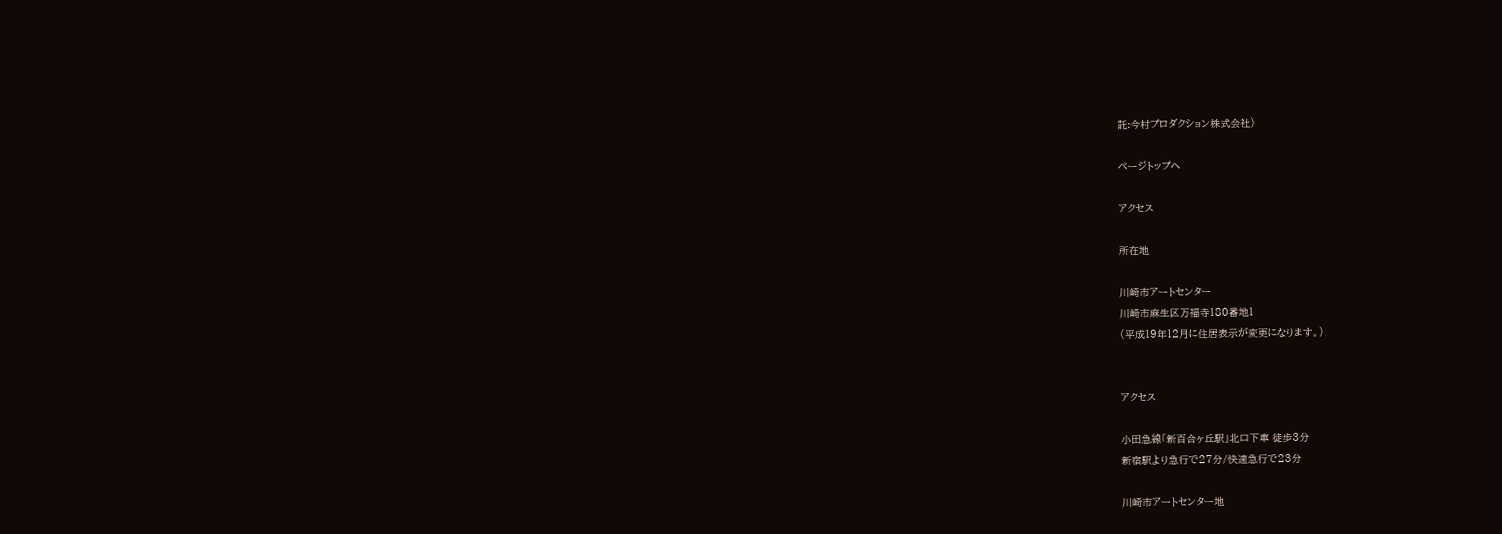託:今村プロダクション株式会社)

ページトップへ

アクセス

所在地

川崎市アートセンター
川崎市麻生区万福寺180番地1
(平成19年12月に住居表示が変更になります。)


アクセス

小田急線「新百合ヶ丘駅」北口下車 徒歩3分
新宿駅より急行で27分/快速急行で23分

川崎市アートセンター地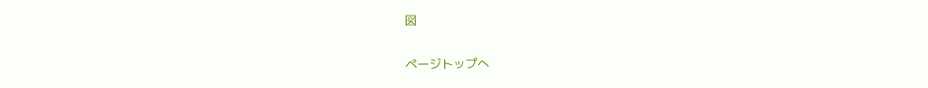図

ページトップへ